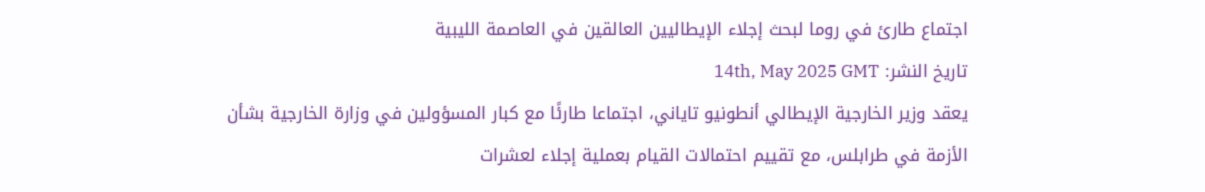اجتماع طارئ في روما لبحث إجلاء الإيطاليين العالقين في العاصمة الليبية
تاريخ النشر: 14th, May 2025 GMT
يعقد وزير الخارجية الإيطالي أنطونيو تاياني، اجتماعا طارئًا مع كبار المسؤولين في وزارة الخارجية بشأن الأزمة في طرابلس، مع تقييم احتمالات القيام بعملية إجلاء لعشرات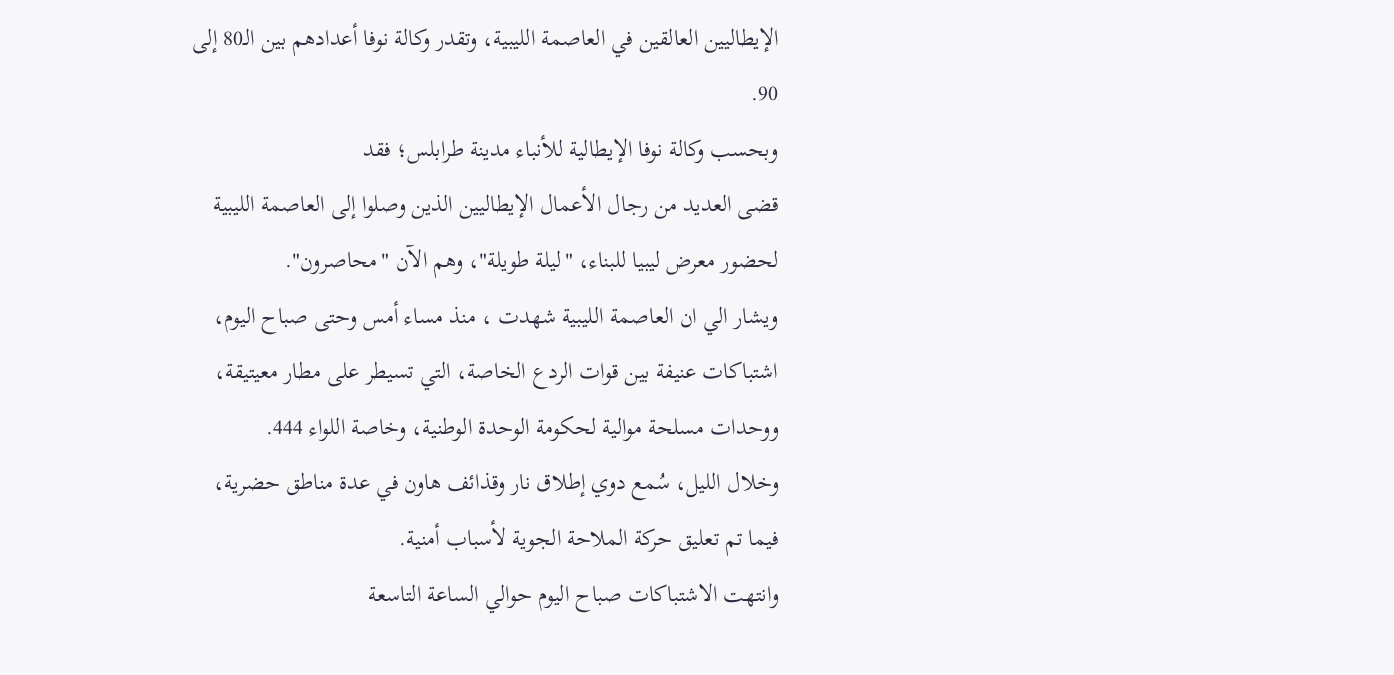الإيطاليين العالقين في العاصمة الليبية، وتقدر وكالة نوفا أعدادهم بين الـ80 إلى 90.
وبحسب وكالة نوفا الإيطالية للأنباء مدينة طرابلس؛ فقد
قضى العديد من رجال الأعمال الإيطاليين الذين وصلوا إلى العاصمة الليبية لحضور معرض ليبيا للبناء، "ليلة طويلة"، وهم الآن "محاصرون".
ويشار الي ان العاصمة الليبية شهدت ، منذ مساء أمس وحتى صباح اليوم، اشتباكات عنيفة بين قوات الردع الخاصة، التي تسيطر على مطار معيتيقة، ووحدات مسلحة موالية لحكومة الوحدة الوطنية، وخاصة اللواء 444.
وخلال الليل، سُمع دوي إطلاق نار وقذائف هاون في عدة مناطق حضرية، فيما تم تعليق حركة الملاحة الجوية لأسباب أمنية.
وانتهت الاشتباكات صباح اليوم حوالي الساعة التاسعة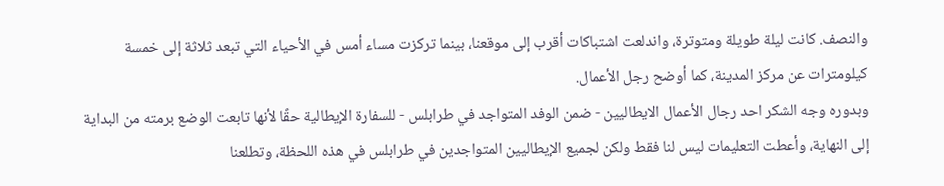والنصف. كانت ليلة طويلة ومتوترة، واندلعت اشتباكات أقرب إلى موقعنا، بينما تركزت مساء أمس في الأحياء التي تبعد ثلاثة إلى خمسة كيلومترات عن مركز المدينة، كما أوضح رجل الأعمال.
وبدوره وجه الشكر احد رجال الأعمال الايطاليين - ضمن الوفد المتواجد في طرابلس - للسفارة الإيطالية حقًا لأنها تابعت الوضع برمته من البداية إلى النهاية، وأعطت التعليمات ليس لنا فقط ولكن لجميع الإيطاليين المتواجدين في طرابلس في هذه اللحظة، وتطلعنا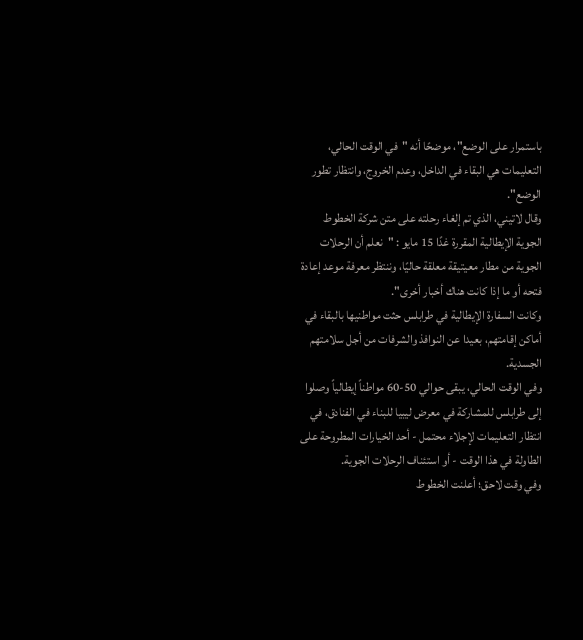باستمرار على الوضع"، موضحًا أنه "في الوقت الحالي، التعليمات هي البقاء في الداخل، وعدم الخروج، وانتظار تطور الوضع".
وقال لاتيني، الذي تم إلغاء رحلته على متن شركة الخطوط الجوية الإيطالية المقررة غدًا 15 مايو : "نعلم أن الرحلات الجوية من مطار معيتيقة معلقة حاليًا، وننتظر معرفة موعد إعادة فتحه أو ما إذا كانت هناك أخبار أخرى".
وكانت السفارة الإيطالية في طرابلس حثت مواطنيها بالبقاء في أماكن إقامتهم، بعيدا عن النوافذ والشرفات من أجل سلامتهم الجسدية.
وفي الوقت الحالي، يبقى حوالي 50-60 مواطناً إيطالياً وصلوا إلى طرابلس للمشاركة في معرض ليبيا للبناء في الفنادق، في انتظار التعليمات لإجلاء محتمل - أحد الخيارات المطروحة على الطاولة في هذا الوقت - أو استئناف الرحلات الجوية.
وفي وقت لاحق؛ أعلنت الخطوط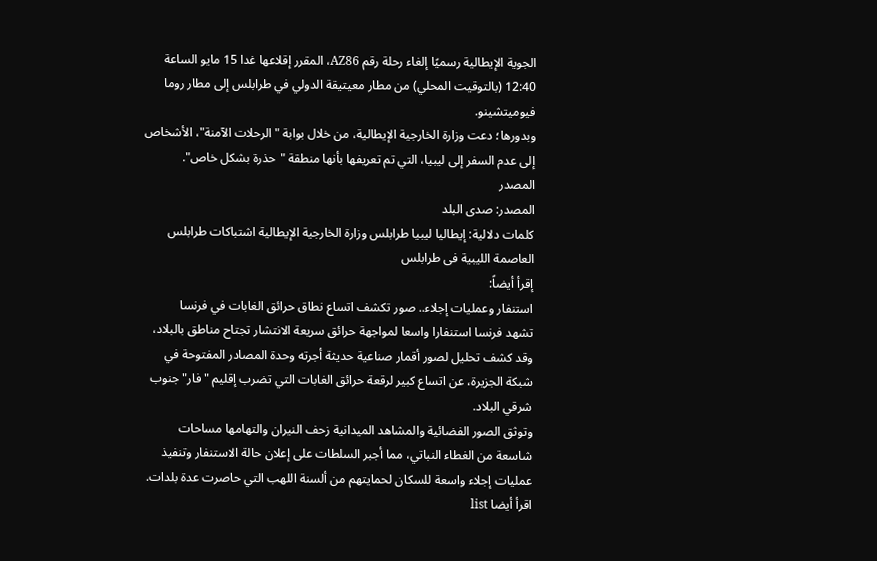الجوية الإيطالية رسميًا إلغاء رحلة رقم AZ86، المقرر إقلاعها غدا 15 مايو الساعة 12:40 (بالتوقيت المحلي) من مطار معيتيقة الدولي في طرابلس إلى مطار روما فيوميتشينو.
وبدورها؛ دعت وزارة الخارجية الإيطالية، من خلال بوابة "الرحلات الآمنة"، الأشخاص إلى عدم السفر إلى ليبيا، التي تم تعريفها بأنها منطقة "حذرة بشكل خاص".
المصدر
المصدر: صدى البلد
كلمات دلالية: إيطاليا ليبيا طرابلس وزارة الخارجية الإيطالية اشتباكات طرابلس العاصمة اللیبیة فی طرابلس
إقرأ أيضاً:
استنفار وعمليات إجلاء.. صور تكشف اتساع نطاق حرائق الغابات في فرنسا
تشهد فرنسا استنفارا واسعا لمواجهة حرائق سريعة الانتشار تجتاح مناطق بالبلاد، وقد كشف تحليل لصور أقمار صناعية حديثة أجرته وحدة المصادر المفتوحة في شبكة الجزيرة، عن اتساع كبير لرقعة حرائق الغابات التي تضرب إقليم "فار" جنوب شرقي البلاد.
وتوثق الصور الفضائية والمشاهد الميدانية زحف النيران والتهامها مساحات شاسعة من الغطاء النباتي، مما أجبر السلطات على إعلان حالة الاستنفار وتنفيذ عمليات إجلاء واسعة للسكان لحمايتهم من ألسنة اللهب التي حاصرت عدة بلدات.
اقرأ أيضا list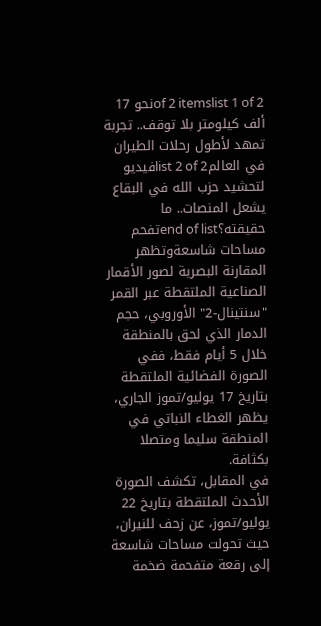of 2 itemslist 1 of 2نحو 17 ألف كيلومتر بلا توقف.. تجربة تمهد لأطول رحلات الطيران في العالمlist 2 of 2فيديو لتحشيد حزب الله في البقاع يشعل المنصات.. ما حقيقته؟end of listتفحم مساحات شاسعةوتظهر المقارنة البصرية لصور الأقمار الصناعية الملتقطة عبر القمر "سنتينال-2" الأوروبي، حجم الدمار الذي لحق بالمنطقة خلال 5 أيام فقط، ففي الصورة الفضائية الملتقطة بتاريخ 17 يوليو/تموز الجاري، يظهر الغطاء النباتي في المنطقة سليما ومتصلا بكثافة.
في المقابل، تكشف الصورة الأحدث الملتقطة بتاريخ 22 يوليو/تموز، عن زحف للنيران، حيث تحولت مساحات شاسعة إلى رقعة متفحمة ضخمة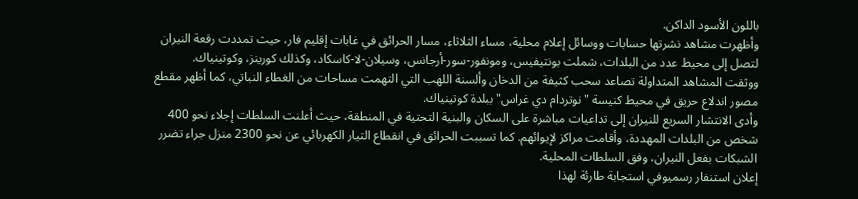باللون الأسود الداكن.
وأظهرت مشاهد نشرتها حسابات ووسائل إعلام محلية، مساء الثلاثاء، مسار الحرائق في غابات إقليم فار، حيث تمددت رقعة النيران لتصل إلى محيط عدد من البلدات، شملت بونتيفيس، ومونفور-سور-أرجانس، وسيلان-لا-كاسكاد، وكذلك كورينز، وكوتينياك.
ووثقت المشاهد المتداولة تصاعد سحب كثيفة من الدخان وألسنة اللهب التي التهمت مساحات من الغطاء النباتي، كما أظهر مقطع مصور اندلاع حريق في محيط كنيسة "نوتردام دي غراس" ببلدة كوتينياك.
وأدى الانتشار السريع للنيران إلى تداعيات مباشرة على السكان والبنية التحتية في المنطقة، حيث أعلنت السلطات إجلاء نحو 400 شخص من البلدات المهددة، وأقامت مراكز لإيوائهم. كما تسببت الحرائق في انقطاع التيار الكهربائي عن نحو 2300 منزل جراء تضرر الشبكات بفعل النيران، وفق السلطات المحلية.
إعلان استنفار رسميوفي استجابة طارئة لهذا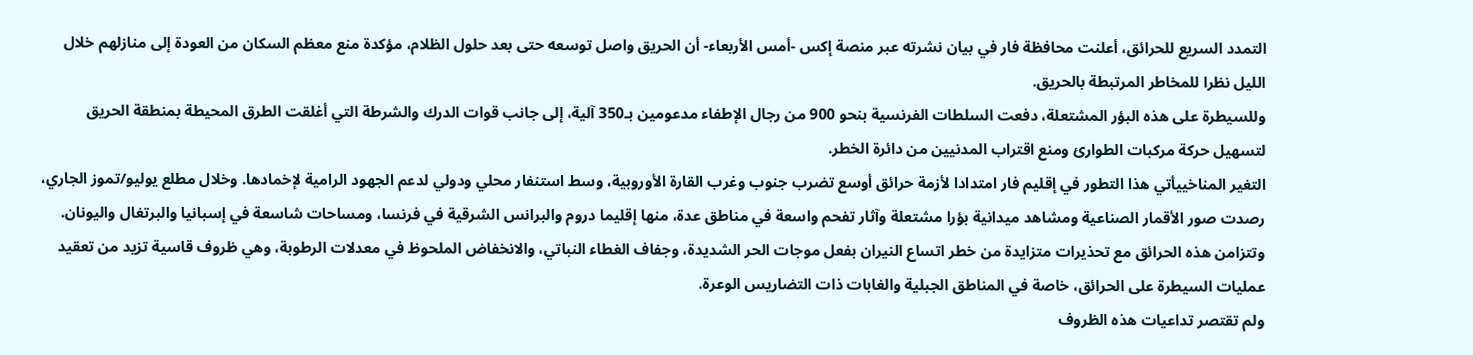التمدد السريع للحرائق، أعلنت محافظة فار في بيان نشرته عبر منصة إكس -أمس الأربعاء- أن الحريق واصل توسعه حتى بعد حلول الظلام، مؤكدة منع معظم السكان من العودة إلى منازلهم خلال الليل نظرا للمخاطر المرتبطة بالحريق.
وللسيطرة على هذه البؤر المشتعلة، دفعت السلطات الفرنسية بنحو 900 من رجال الإطفاء مدعومين بـ350 آلية، إلى جانب قوات الدرك والشرطة التي أغلقت الطرق المحيطة بمنطقة الحريق لتسهيل حركة مركبات الطوارئ ومنع اقتراب المدنيين من دائرة الخطر.
التغير المناخييأتي هذا التطور في إقليم فار امتدادا لأزمة حرائق أوسع تضرب جنوب وغرب القارة الأوروبية، وسط استنفار محلي ودولي لدعم الجهود الرامية لإخمادها. وخلال مطلع يوليو/تموز الجاري، رصدت صور الأقمار الصناعية ومشاهد ميدانية بؤرا مشتعلة وآثار تفحم واسعة في مناطق عدة، منها إقليما دروم والبرانس الشرقية في فرنسا، ومساحات شاسعة في إسبانيا والبرتغال واليونان.
وتتزامن هذه الحرائق مع تحذيرات متزايدة من خطر اتساع النيران بفعل موجات الحر الشديدة، وجفاف الغطاء النباتي، والانخفاض الملحوظ في معدلات الرطوبة، وهي ظروف قاسية تزيد من تعقيد عمليات السيطرة على الحرائق، خاصة في المناطق الجبلية والغابات ذات التضاريس الوعرة.
ولم تقتصر تداعيات هذه الظروف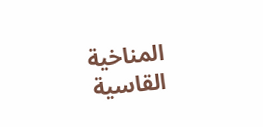المناخية القاسية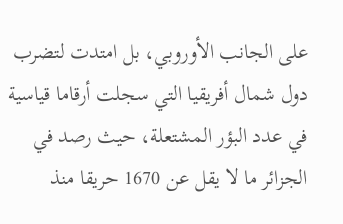على الجانب الأوروبي، بل امتدت لتضرب دول شمال أفريقيا التي سجلت أرقاما قياسية في عدد البؤر المشتعلة، حيث رصد في الجزائر ما لا يقل عن 1670 حريقا منذ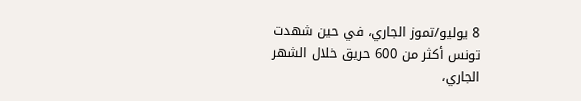8 يوليو/تموز الجاري، في حين شهدت تونس أكثر من 600 حريق خلال الشهر الجاري،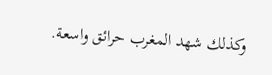وكذلك شهد المغرب حرائق واسعة.